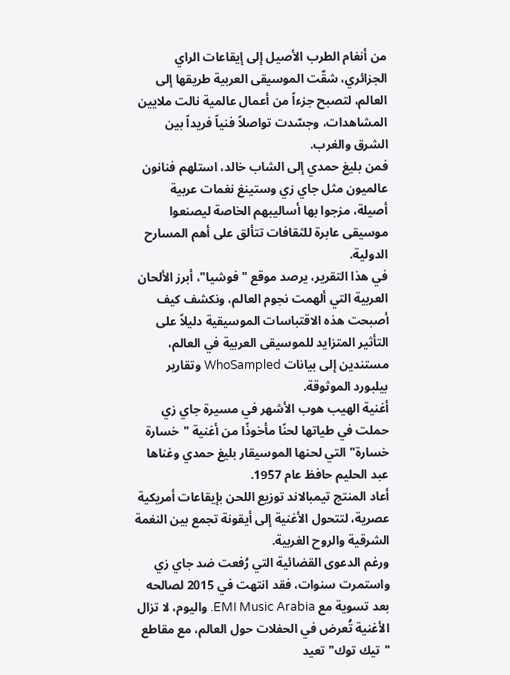من أنغام الطرب الأصيل إلى إيقاعات الراي الجزائري، شقّت الموسيقى العربية طريقها إلى العالم، لتصبح جزءاً من أعمال عالمية نالت ملايين المشاهدات، وجسّدت تواصلاً فنياً فريداً بين الشرق والغرب.
فمن بليغ حمدي إلى الشاب خالد، استلهم فنانون عالميون مثل جاي زي وستينغ نغمات عربية أصيلة، مزجوا بها أساليبهم الخاصة ليصنعوا موسيقى عابرة للثقافات تتألق على أهم المسارح الدولية.
في هذا التقرير، يرصد موقع "فوشيا"، أبرز الألحان العربية التي ألهمت نجوم العالم، ونكشف كيف أصبحت هذه الاقتباسات الموسيقية دليلاً على التأثير المتزايد للموسيقى العربية في العالم، مستندين إلى بيانات WhoSampled وتقارير بيلبورد الموثوقة.
أغنية الهيب هوب الأشهر في مسيرة جاي زي حملت في طياتها لحنًا مأخوذًا من أغنية "خسارة خسارة" التي لحنها الموسيقار بليغ حمدي وغناها عبد الحليم حافظ عام 1957.
أعاد المنتج تيمبالاند توزيع اللحن بإيقاعات أمريكية عصرية، لتتحول الأغنية إلى أيقونة تجمع بين النغمة الشرقية والروح الغربية.
ورغم الدعوى القضائية التي رُفعت ضد جاي زي واستمرت سنوات، فقد انتهت في 2015 لصالحه بعد تسوية مع EMI Music Arabia. واليوم، لا تزال الأغنية تُعرض في الحفلات حول العالم، مع مقاطع "تيك توك" تعيد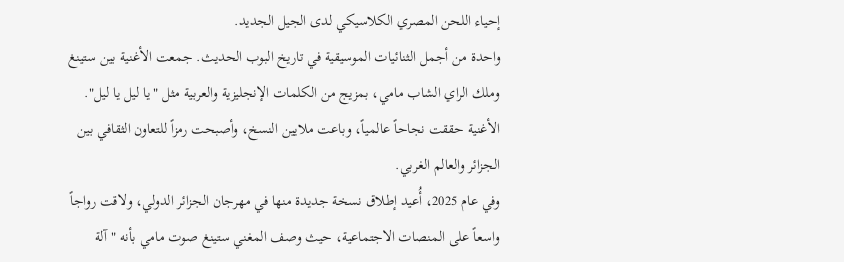إحياء اللحن المصري الكلاسيكي لدى الجيل الجديد.
واحدة من أجمل الثنائيات الموسيقية في تاريخ البوب الحديث. جمعت الأغنية بين ستينغ وملك الراي الشاب مامي، بمزيج من الكلمات الإنجليزية والعربية مثل "يا ليل يا ليل".
الأغنية حققت نجاحاً عالمياً، وباعت ملايين النسخ، وأصبحت رمزاً للتعاون الثقافي بين الجزائر والعالم الغربي.
وفي عام 2025، أُعيد إطلاق نسخة جديدة منها في مهرجان الجزائر الدولي، ولاقت رواجاً واسعاً على المنصات الاجتماعية، حيث وصف المغني ستينغ صوت مامي بأنه "آلة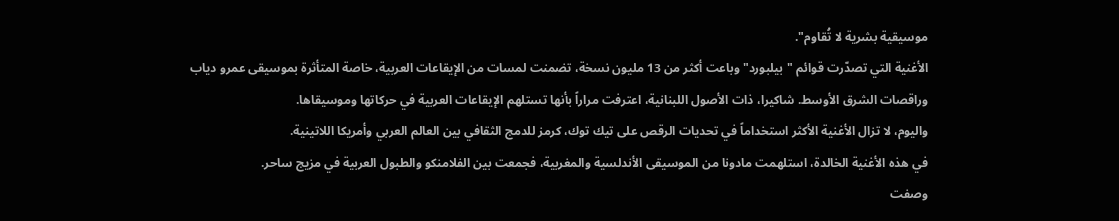موسيقية بشرية لا تُقاوم".
الأغنية التي تصدّرت قوائم "بيلبورد" وباعت أكثر من 13 مليون نسخة، تضمنت لمسات من الإيقاعات العربية، خاصة المتأثرة بموسيقى عمرو دياب وراقصات الشرق الأوسط. شاكيرا، ذات الأصول اللبنانية، اعترفت مراراً بأنها تستلهم الإيقاعات العربية في حركاتها وموسيقاها.
واليوم، لا تزال الأغنية الأكثر استخداماً في تحديات الرقص على تيك توك، كرمز للدمج الثقافي بين العالم العربي وأمريكا اللاتينية.
في هذه الأغنية الخالدة، استلهمت مادونا من الموسيقى الأندلسية والمغربية، فجمعت بين الفلامنكو والطبول العربية في مزيج ساحر.
وصفت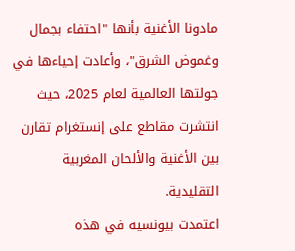مادونا الأغنية بأنها "احتفاء بجمال وغموض الشرق"، وأعادت إحياءها في جولتها العالمية لعام 2025، حيث انتشرت مقاطع على إنستغرام تقارن بين الأغنية والألحان المغربية التقليدية.
اعتمدت بيونسيه في هذه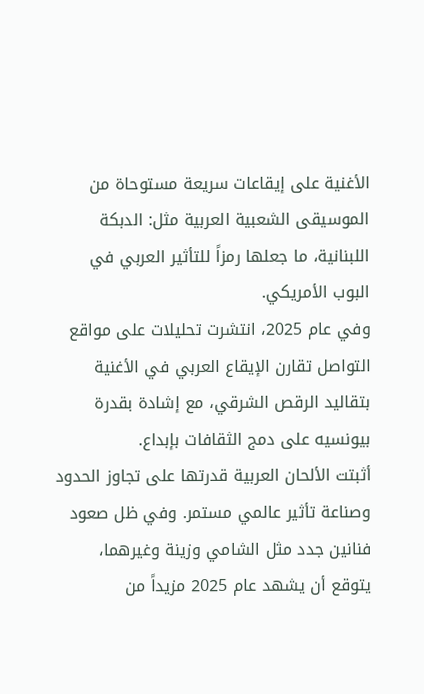الأغنية على إيقاعات سريعة مستوحاة من الموسيقى الشعبية العربية مثل: الدبكة اللبنانية، ما جعلها رمزاً للتأثير العربي في البوب الأمريكي.
وفي عام 2025، انتشرت تحليلات على مواقع التواصل تقارن الإيقاع العربي في الأغنية بتقاليد الرقص الشرقي، مع إشادة بقدرة بيونسيه على دمج الثقافات بإبداع.
أثبتت الألحان العربية قدرتها على تجاوز الحدود وصناعة تأثير عالمي مستمر. وفي ظل صعود فنانين جدد مثل الشامي وزينة وغيرهما، يتوقع أن يشهد عام 2025 مزيداً من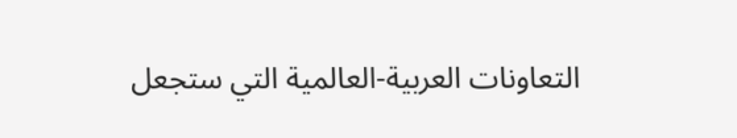التعاونات العربية-العالمية التي ستجعل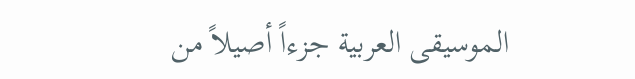الموسيقى العربية جزءاً أصيلاً من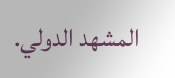المشهد الدولي.